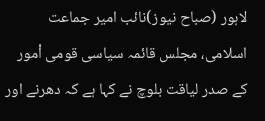لاہور (صباح نیوز)نائب امیر جماعت اسلامی، مجلس قائمہ سیاسی قومی اْمور کے صدر لیاقت بلوچ نے کہا ہے کہ دھرنے اور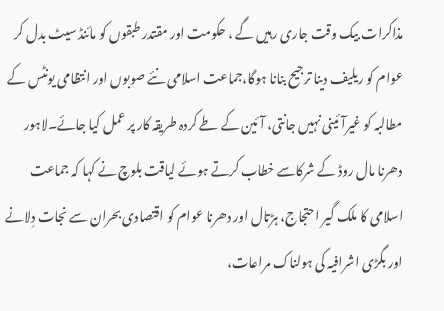مذاکرات بیک وقت جاری رہیں گے ، حکومت اور مقتدر طبقوں کو مائنڈ سیٹ بدل کر عوام کو ریلیف دینا ترجیح بنانا ہوگا،جماعت اسلامی نئے صوبوں اور انتظامی یونٹس کے مطالبہ کو غیرآئینی نہیں جانتی، آئین کے طے کردہ طریقہ کار پر عمل کیا جائے۔لاہور دھرنا مال روڈ کے شرکاسے خطاب کرتے ہوئے لیاقت بلوچ نے کہا کہ جماعت اسلامی کا ملک گیر احتجاج، ہڑتال اور دھرنا عوام کو اقتصادی بحران سے نجات دِلانے اور بگڑی اشرافیہ کی ہولناک مراعات،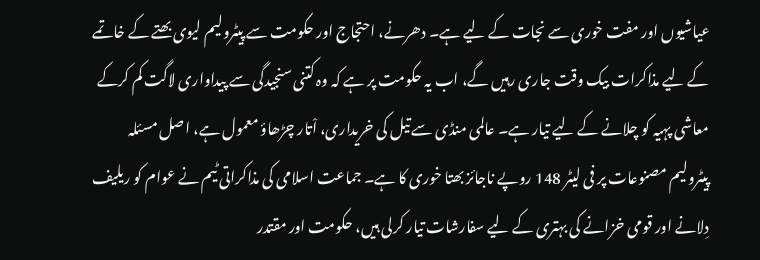عیاشیوں اور مفت خوری سے نجات کے لیے ہے۔ دھرنے، احتجاج اور حکومت سے پیٹرولیم لیوی بھتے کے خاتمے کے لیے مذاکرات بیک وقت جاری رہیں گے، اب یہ حکومت پر ہے کہ وہ کتنی سنجیدگی سے پیداواری لاگت کم کرکے معاشی پہیہ کو چلانے کے لیے تیار ہے۔ عالمی منڈی سے تیل کی خریداری، اْتار چڑھاؤ معمول ہے، اصل مسئلہ پیٹرولیم مصنوعات پر فی لیٹر 148 روپے ناجائز بھتا خوری کا ہے۔ جماعت اسلامی کی مذاکراتی ٹیم نے عوام کو ریلیف دِلانے اور قومی خزانے کی بہتری کے لیے سفارشات تیار کرلی ہیں، حکومت اور مقتدر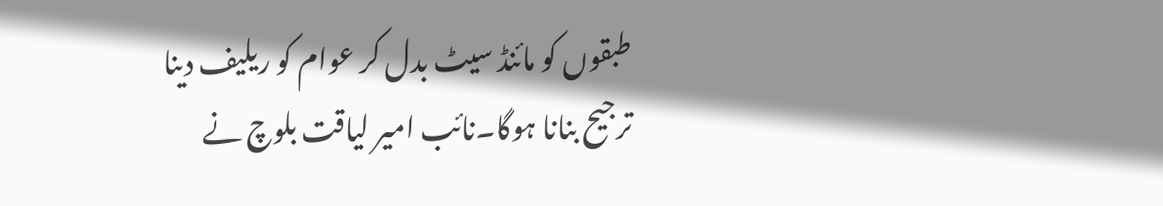طبقوں کو مائنڈ سیٹ بدل کر عوام کو ریلیف دینا ترجیح بنانا ہوگا۔نائب امیر لیاقت بلوچ نے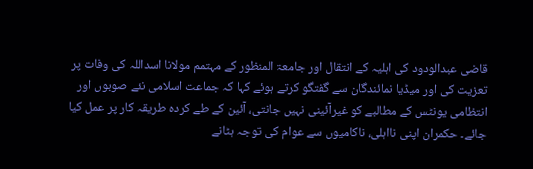قاضی عبدالودود کی اہلیہ کے انتقال اور جامعۃ المنظور کے مہتمم مولانا اسداللہ کی وفات پر تعزیت کی اور میڈیا نمائندگان سے گفتگو کرتے ہوئے کہا کہ جماعت اسلامی نئے صوبوں اور انتظامی یونٹس کے مطالبے کو غیرآئینی نہیں جانتی، آئین کے طے کردہ طریقہ کار پر عمل کیا جائے۔ حکمران اپنی نااہلی، ناکامیوں سے عوام کی توجہ ہٹانے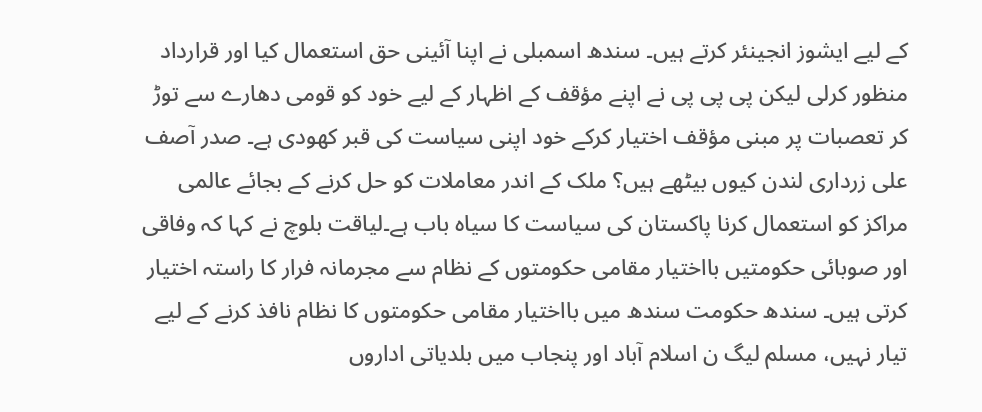کے لیے ایشوز انجینئر کرتے ہیں۔ سندھ اسمبلی نے اپنا آئینی حق استعمال کیا اور قرارداد منظور کرلی لیکن پی پی پی نے اپنے مؤقف کے اظہار کے لیے خود کو قومی دھارے سے توڑ کر تعصبات پر مبنی مؤقف اختیار کرکے خود اپنی سیاست کی قبر کھودی ہے۔ صدر آصف علی زرداری لندن کیوں بیٹھے ہیں؟ ملک کے اندر معاملات کو حل کرنے کے بجائے عالمی مراکز کو استعمال کرنا پاکستان کی سیاست کا سیاہ باب ہے۔لیاقت بلوچ نے کہا کہ وفاقی اور صوبائی حکومتیں بااختیار مقامی حکومتوں کے نظام سے مجرمانہ فرار کا راستہ اختیار کرتی ہیں۔ سندھ حکومت سندھ میں بااختیار مقامی حکومتوں کا نظام نافذ کرنے کے لیے تیار نہیں، مسلم لیگ ن اسلام آباد اور پنجاب میں بلدیاتی اداروں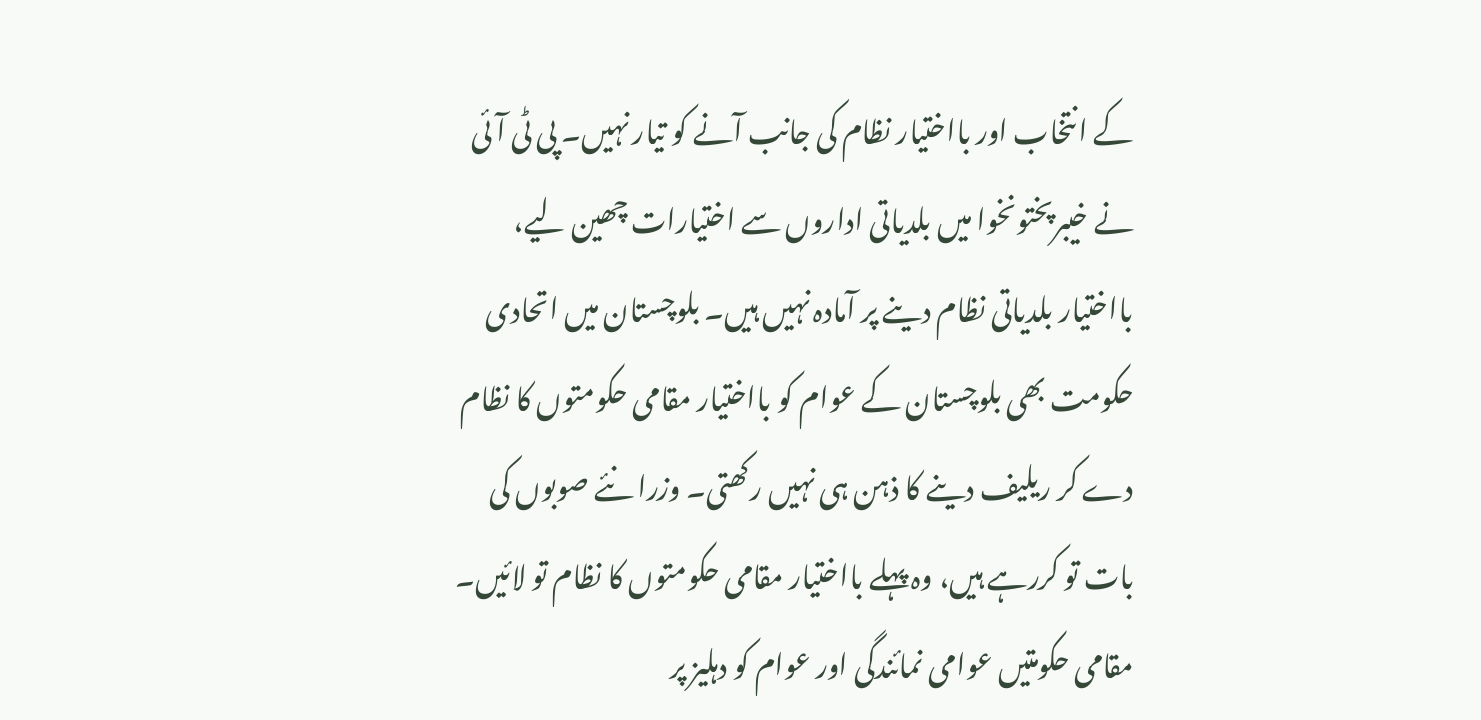کے انتخاب اور بااختیار نظام کی جانب آنے کو تیار نہیں۔ پی ٹی آئی نے خیبرپختونخوا میں بلدیاتی اداروں سے اختیارات چھین لیے، بااختیار بلدیاتی نظام دینے پر آمادہ نہیں ہیں۔ بلوچستان میں اتحادی حکومت بھی بلوچستان کے عوام کو بااختیار مقامی حکومتوں کا نظام دے کر ریلیف دینے کا ذہن ہی نہیں رکھتی۔ وزرا نئے صوبوں کی بات تو کررہے ہیں، وہ پہلے بااختیار مقامی حکومتوں کا نظام تو لائیں۔ مقامی حکومتیں عوامی نمائندگی اور عوام کو دہلیز پر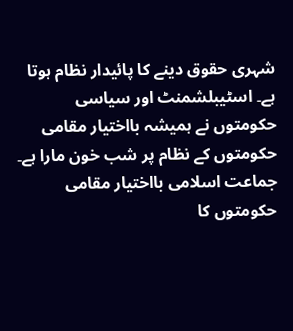شہری حقوق دینے کا پائیدار نظام ہوتا ہے۔ اسٹیبلشمنٹ اور سیاسی حکومتوں نے ہمیشہ بااختیار مقامی حکومتوں کے نظام پر شب خون مارا ہے۔ جماعت اسلامی بااختیار مقامی حکومتوں کا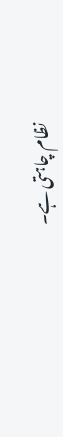نظام چاہتی ہے۔